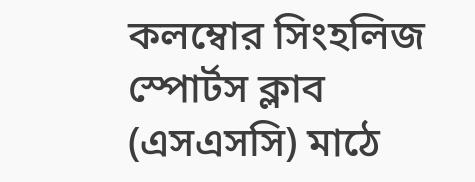কলম্বোর সিংহলিজ স্পোর্টস ক্লাব (এসএসসি) মাঠে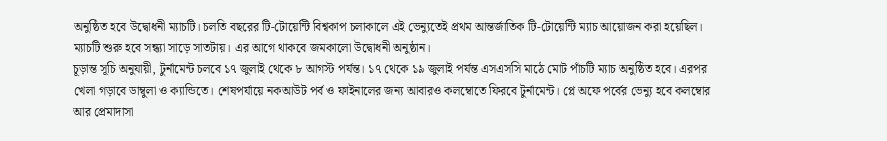অনুষ্ঠিত হবে উদ্বোধনী ম্যাচটি। চলতি বছরের টি-টোয়েন্টি বিশ্বকাপ চলাকালে এই ভেন্যুতেই প্রথম আন্তর্জাতিক টি-টোয়েন্টি ম্যাচ আয়োজন করা হয়েছিল। ম্যাচটি শুরু হবে সন্ধ্যা সাড়ে সাতটায়। এর আগে থাকবে জমকালো উদ্বোধনী অনুষ্ঠান।
চূড়ান্ত সূচি অনুযায়ী, টুর্নামেন্ট চলবে ১৭ জুলাই থেকে ৮ আগস্ট পর্যন্ত। ১৭ থেকে ১৯ জুলাই পর্যন্ত এসএসসি মাঠে মোট পাঁচটি ম্যাচ অনুষ্ঠিত হবে। এরপর খেলা গড়াবে ডাম্বুলা ও ক্যান্ডিতে। শেষপর্যায়ে নকআউট পর্ব ও ফাইনালের জন্য আবারও কলম্বোতে ফিরবে টুর্নামেন্ট। প্লে অফে পর্বের ভেন্যু হবে কলম্বোর আর প্রেমাদাসা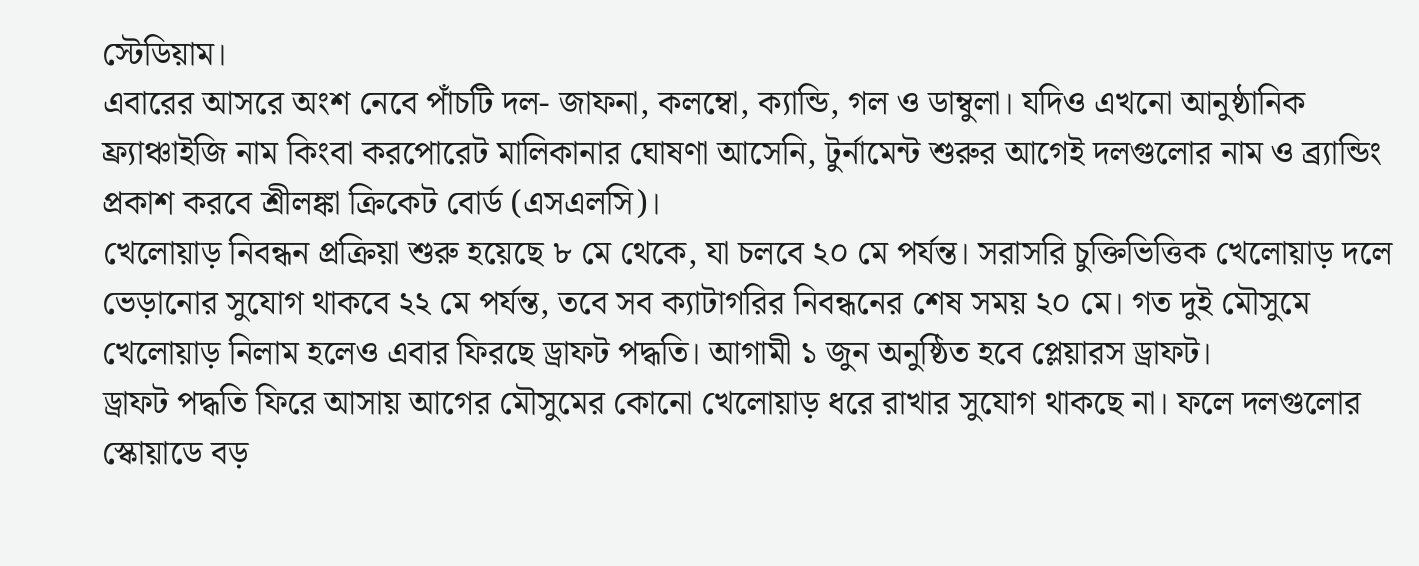স্টেডিয়াম।
এবারের আসরে অংশ নেবে পাঁচটি দল- জাফনা, কলম্বো, ক্যান্ডি, গল ও ডাম্বুলা। যদিও এখনো আনুষ্ঠানিক ফ্র্যাঞ্চাইজি নাম কিংবা করপোরেট মালিকানার ঘোষণা আসেনি, টুর্নামেন্ট শুরুর আগেই দলগুলোর নাম ও ব্র্যান্ডিং প্রকাশ করবে শ্রীলঙ্কা ক্রিকেট বোর্ড (এসএলসি)।
খেলোয়াড় নিবন্ধন প্রক্রিয়া শুরু হয়েছে ৮ মে থেকে, যা চলবে ২০ মে পর্যন্ত। সরাসরি চুক্তিভিত্তিক খেলোয়াড় দলে ভেড়ানোর সুযোগ থাকবে ২২ মে পর্যন্ত, তবে সব ক্যাটাগরির নিবন্ধনের শেষ সময় ২০ মে। গত দুই মৌসুমে খেলোয়াড় নিলাম হলেও এবার ফিরছে ড্রাফট পদ্ধতি। আগামী ১ জুন অনুষ্ঠিত হবে প্লেয়ারস ড্রাফট।
ড্রাফট পদ্ধতি ফিরে আসায় আগের মৌসুমের কোনো খেলোয়াড় ধরে রাখার সুযোগ থাকছে না। ফলে দলগুলোর স্কোয়াডে বড়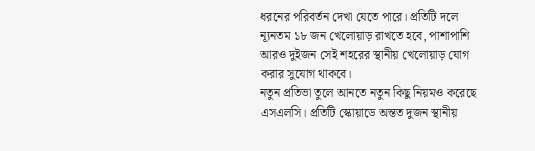ধরনের পরিবর্তন দেখা যেতে পারে। প্রতিটি দলে ন্যূনতম ১৮ জন খেলোয়াড় রাখতে হবে, পাশাপাশি আরও দুইজন সেই শহরের স্থানীয় খেলোয়াড় যোগ করার সুযোগ থাকবে।
নতুন প্রতিভা তুলে আনতে নতুন কিছু নিয়মও করেছে এসএলসি। প্রতিটি স্কোয়াডে অন্তত দুজন স্থানীয়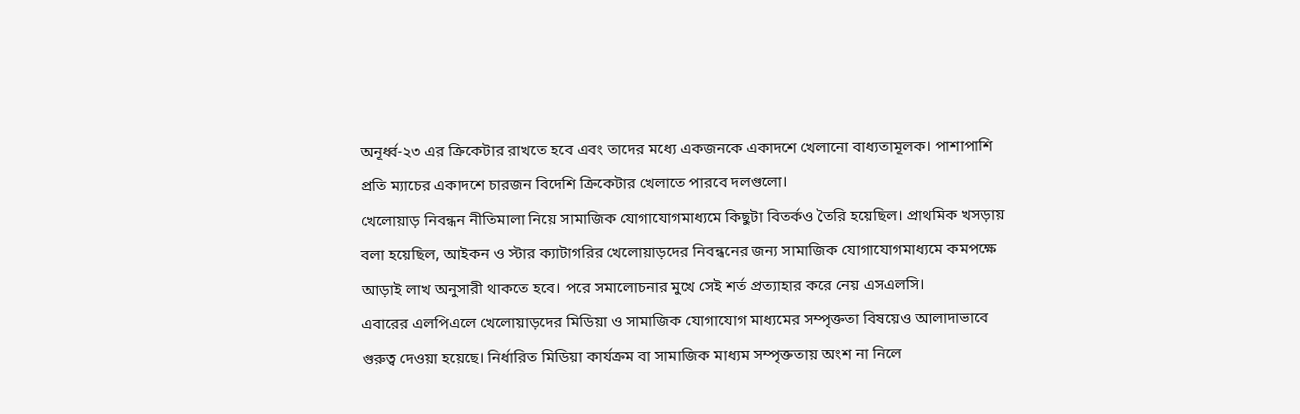অনূর্ধ্ব-২৩ এর ক্রিকেটার রাখতে হবে এবং তাদের মধ্যে একজনকে একাদশে খেলানো বাধ্যতামূলক। পাশাপাশি প্রতি ম্যাচের একাদশে চারজন বিদেশি ক্রিকেটার খেলাতে পারবে দলগুলো।
খেলোয়াড় নিবন্ধন নীতিমালা নিয়ে সামাজিক যোগাযোগমাধ্যমে কিছুটা বিতর্কও তৈরি হয়েছিল। প্রাথমিক খসড়ায় বলা হয়েছিল, আইকন ও স্টার ক্যাটাগরির খেলোয়াড়দের নিবন্ধনের জন্য সামাজিক যোগাযোগমাধ্যমে কমপক্ষে আড়াই লাখ অনুসারী থাকতে হবে। পরে সমালোচনার মুখে সেই শর্ত প্রত্যাহার করে নেয় এসএলসি।
এবারের এলপিএলে খেলোয়াড়দের মিডিয়া ও সামাজিক যোগাযোগ মাধ্যমের সম্পৃক্ততা বিষয়েও আলাদাভাবে গুরুত্ব দেওয়া হয়েছে। নির্ধারিত মিডিয়া কার্যক্রম বা সামাজিক মাধ্যম সম্পৃক্ততায় অংশ না নিলে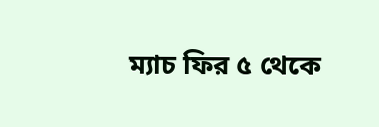ম্যাচ ফির ৫ থেকে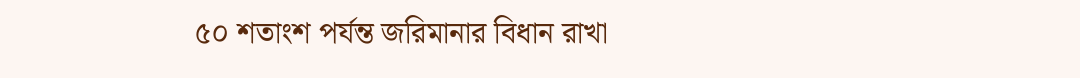৫০ শতাংশ পর্যন্ত জরিমানার বিধান রাখা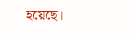হয়েছে।